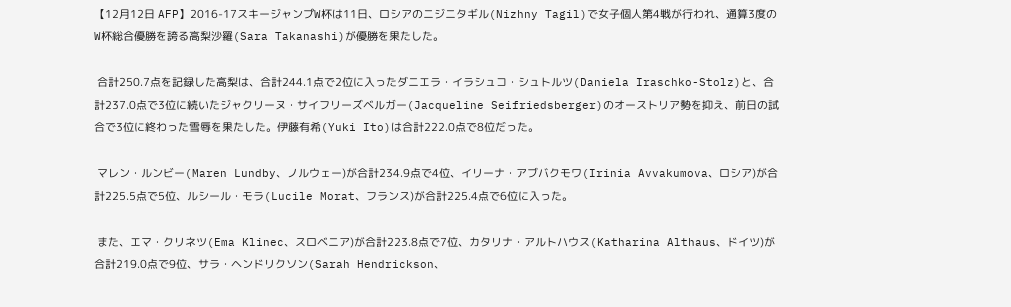【12月12日 AFP】2016-17スキージャンプW杯は11日、ロシアのニジニタギル(Nizhny Tagil)で女子個人第4戦が行われ、通算3度のW杯総合優勝を誇る高梨沙羅(Sara Takanashi)が優勝を果たした。

 合計250.7点を記録した高梨は、合計244.1点で2位に入ったダニエラ・イラシュコ・シュトルツ(Daniela Iraschko-Stolz)と、合計237.0点で3位に続いたジャクリーヌ・サイフリーズベルガー(Jacqueline Seifriedsberger)のオーストリア勢を抑え、前日の試合で3位に終わった雪辱を果たした。伊藤有希(Yuki Ito)は合計222.0点で8位だった。

 マレン・ルンビー(Maren Lundby、ノルウェー)が合計234.9点で4位、イリーナ・アブバクモワ(Irinia Avvakumova、ロシア)が合計225.5点で5位、ルシール・モラ(Lucile Morat、フランス)が合計225.4点で6位に入った。

 また、エマ・クリネツ(Ema Klinec、スロベニア)が合計223.8点で7位、カタリナ・アルトハウス(Katharina Althaus、ドイツ)が合計219.0点で9位、サラ・ヘンドリクソン(Sarah Hendrickson、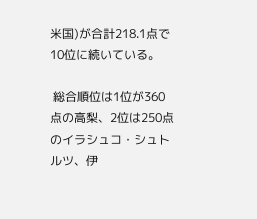米国)が合計218.1点で10位に続いている。

 総合順位は1位が360点の高梨、2位は250点のイラシュコ・シュトルツ、伊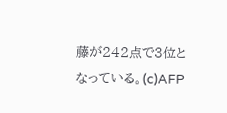藤が242点で3位となっている。(c)AFP